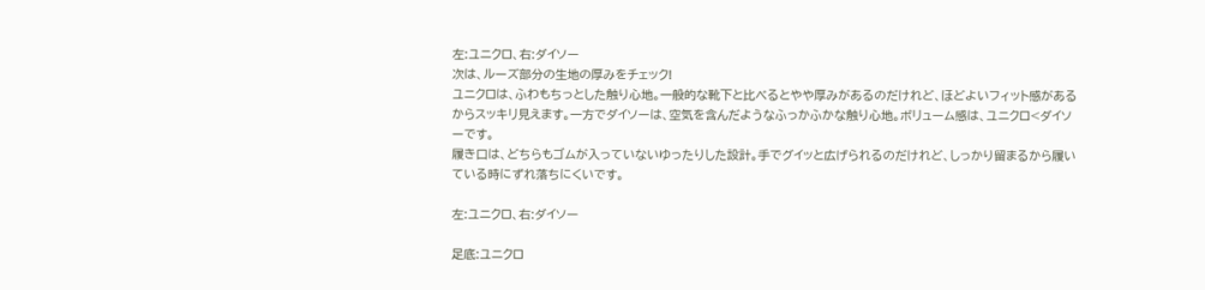左:ユニクロ、右:ダイソー
次は、ルーズ部分の生地の厚みをチェック!
ユニクロは、ふわもちっとした触り心地。一般的な靴下と比べるとやや厚みがあるのだけれど、ほどよいフィット感があるからスッキリ見えます。一方でダイソーは、空気を含んだようなふっかふかな触り心地。ボリューム感は、ユニクロ<ダイソーです。
履き口は、どちらもゴムが入っていないゆったりした設計。手でグイッと広げられるのだけれど、しっかり留まるから履いている時にずれ落ちにくいです。

左:ユニクロ、右:ダイソー

足底:ユニクロ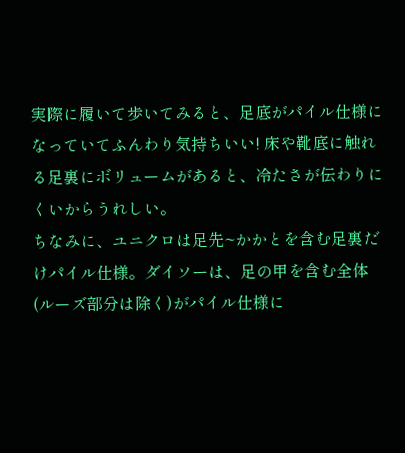実際に履いて歩いてみると、足底がパイル仕様になっていてふんわり気持ちいい! 床や靴底に触れる足裏にボリュームがあると、冷たさが伝わりにくいからうれしい。
ちなみに、ユニクロは足先~かかとを含む足裏だけパイル仕様。ダイソーは、足の甲を含む全体(ルーズ部分は除く)がパイル仕様に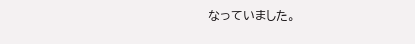なっていました。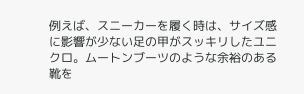例えば、スニーカーを履く時は、サイズ感に影響が少ない足の甲がスッキリしたユニクロ。ムートンブーツのような余裕のある靴を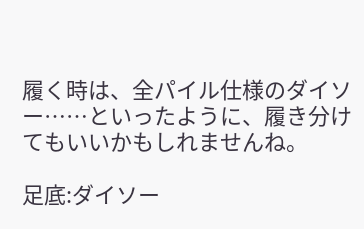履く時は、全パイル仕様のダイソー……といったように、履き分けてもいいかもしれませんね。

足底:ダイソー